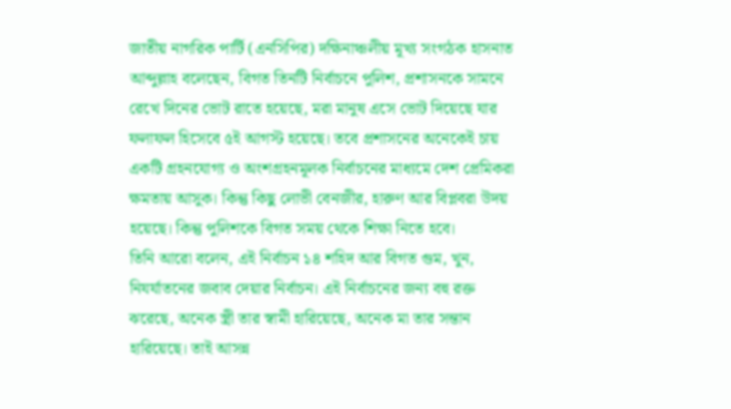জাতীয় নাগরিক পার্টি (এনসিপির) দক্ষিনাঞ্চলীয় মূখ্য সংগঠক হাসনাত আব্দুল্লাহ বলেছেন, বিগত তিনটি নির্বাচনে পুলিশ, প্রশাসনকে সামনে রেখে দিনের ভোট রাতে হয়েছে, মরা মানুষ এসে ভোট দিয়েছে যার ফলাফল হিসেবে ৫ই আগস্ট হয়েছে। তবে প্রশাসনের অনেকেই চায় একটি গ্রহনযোগ্য ও অংশগ্রহনমূলক নির্বাচনের মাধ্যমে দেশ প্রেমিকরা ক্ষমতায় আসুক। কিন্তু কিছু লোভী বেনজীর, হারুণ আর বিপ্লবরা উদয় হয়েছে। কিন্তু পুলিশকে বিগত সময় থেকে শিক্ষা নিতে হবে।
তিনি আরো বলেন, এই নির্বাচন ১৪ শহিদ আর বিগত গুম, খুন, নিযর্যাতনের জবাব দেয়ার নির্বাচন। এই নির্বাচনের জন্য বহু রক্ত ঝরেছে, অনেক স্ত্রী তার স্বামী হারিয়েছে, অনেক মা তার সন্তান হারিয়েছে। তাই আসন্ন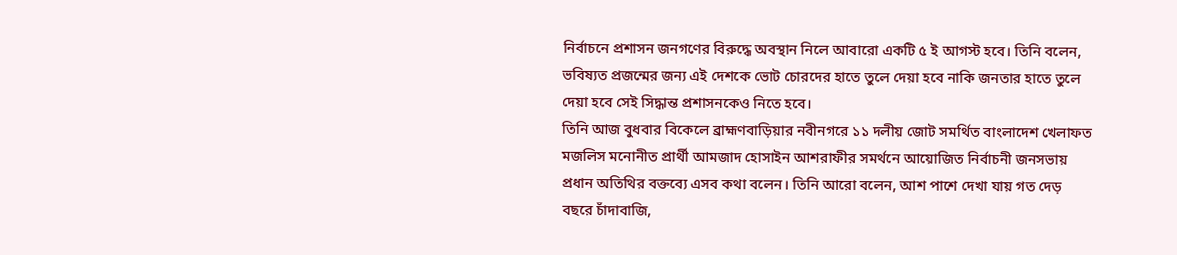নির্বাচনে প্রশাসন জনগণের বিরুদ্ধে অবস্থান নিলে আবারো একটি ৫ ই আগস্ট হবে। তিনি বলেন, ভবিষ্যত প্রজন্মের জন্য এই দেশকে ভোট চোরদের হাতে তুলে দেয়া হবে নাকি জনতার হাতে তুলে দেয়া হবে সেই সিদ্ধান্ত প্রশাসনকেও নিতে হবে।
তিনি আজ বুধবার বিকেলে ব্রাহ্মণবাড়িয়ার নবীনগরে ১১ দলীয় জোট সমর্থিত বাংলাদেশ খেলাফত মজলিস মনোনীত প্রার্থী আমজাদ হোসাইন আশরাফীর সমর্থনে আয়োজিত নির্বাচনী জনসভায় প্রধান অতিথির বক্তব্যে এসব কথা বলেন। তিনি আরো বলেন, আশ পাশে দেখা যায় গত দেড় বছরে চাঁদাবাজি,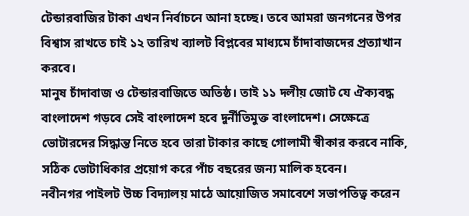টেন্ডারবাজির টাকা এখন নির্বাচনে আনা হচ্ছে। তবে আমরা জনগনের উপর বিশ্বাস রাখতে চাই ১২ তারিখ ব্যালট বিপ্লবের মাধ্যমে চাঁদাবাজদের প্রত্যাখান করবে।
মানুষ চাঁদাবাজ ও টেন্ডারবাজিতে অতিষ্ঠ। তাই ১১ দলীয় জোট যে ঐক্যবদ্ধ বাংলাদেশ গড়বে সেই বাংলাদেশ হবে দুর্নীতিমুক্ত বাংলাদেশ। সেক্ষেত্রে ভোটারদের সিদ্ধান্ত নিতে হবে তারা টাকার কাছে গোলামী স্বীকার করবে নাকি, সঠিক ভোটাধিকার প্রয়োগ করে পাঁচ বছরের জন্য মালিক হবেন।
নবীনগর পাইলট উচ্চ বিদ্যালয় মাঠে আয়োজিত সমাবেশে সভাপতিত্ব করেন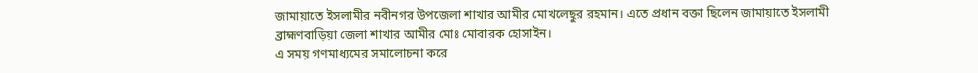জামায়াতে ইসলামীর নবীনগর উপজেলা শাখার আমীর মোখলেছুর রহমান। এতে প্রধান বক্তা ছিলেন জামায়াতে ইসলামী ব্রাহ্মণবাড়িয়া জেলা শাখার আমীর মোঃ মোবারক হোসাইন।
এ সময় গণমাধ্যমের সমালোচনা করে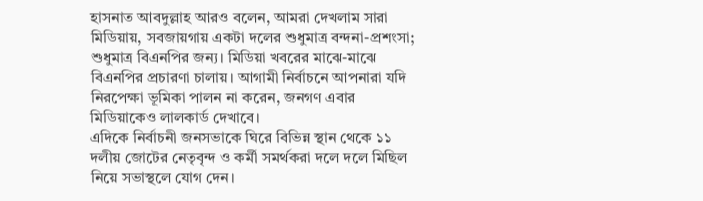হাসনাত আবদুল্লাহ আরও বলেন, আমরা দেখলাম সারা মিডিয়ায়, সবজায়গায় একটা দলের শুধুমাত্র বন্দনা-প্রশংসা; শুধুমাত্র বিএনপির জন্য। মিডিয়া খবরের মাঝে-মাঝে বিএনপির প্রচারণা চালায়। আগামী নির্বাচনে আপনারা যদি নিরপেক্ষা ভূমিকা পালন না করেন, জনগণ এবার মিডিয়াকেও লালকার্ড দেখাবে।
এদিকে নির্বাচনী জনসভাকে ঘিরে বিভিন্ন স্থান থেকে ১১ দলীয় জোটের নেতৃবৃন্দ ও কর্মী সমর্থকরা দলে দলে মিছিল নিয়ে সভাস্থলে যোগ দেন।